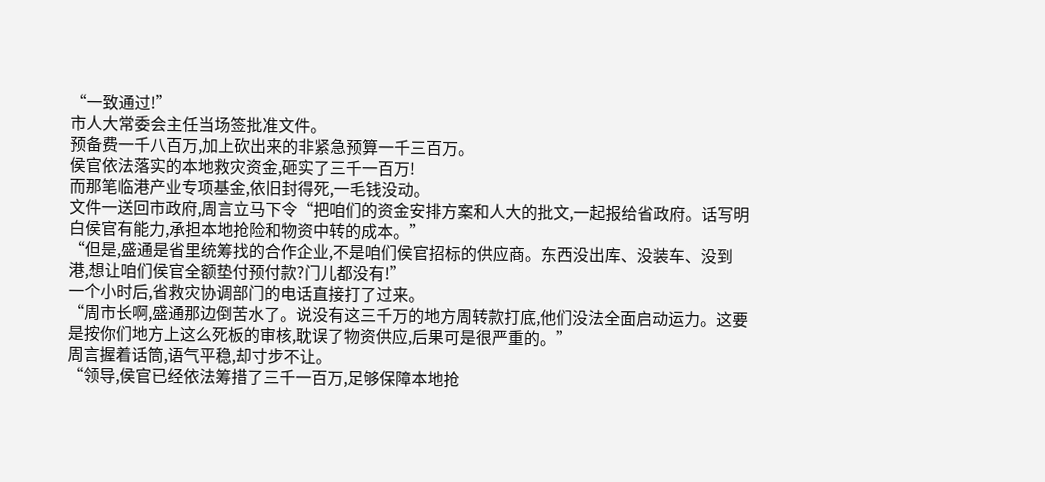“一致通过!”
市人大常委会主任当场签批准文件。
预备费一千八百万,加上砍出来的非紧急预算一千三百万。
侯官依法落实的本地救灾资金,砸实了三千一百万!
而那笔临港产业专项基金,依旧封得死,一毛钱没动。
文件一送回市政府,周言立马下令“把咱们的资金安排方案和人大的批文,一起报给省政府。话写明白侯官有能力,承担本地抢险和物资中转的成本。”
“但是,盛通是省里统筹找的合作企业,不是咱们侯官招标的供应商。东西没出库、没装车、没到港,想让咱们侯官全额垫付预付款?门儿都没有!”
一个小时后,省救灾协调部门的电话直接打了过来。
“周市长啊,盛通那边倒苦水了。说没有这三千万的地方周转款打底,他们没法全面启动运力。这要是按你们地方上这么死板的审核,耽误了物资供应,后果可是很严重的。”
周言握着话筒,语气平稳,却寸步不让。
“领导,侯官已经依法筹措了三千一百万,足够保障本地抢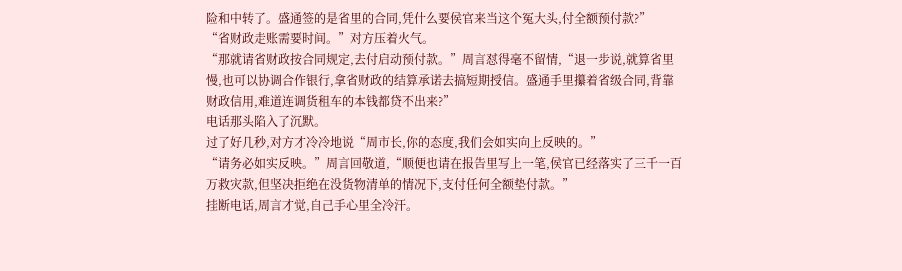险和中转了。盛通签的是省里的合同,凭什么要侯官来当这个冤大头,付全额预付款?”
“省财政走账需要时间。”对方压着火气。
“那就请省财政按合同规定,去付启动预付款。”周言怼得毫不留情,“退一步说,就算省里慢,也可以协调合作银行,拿省财政的结算承诺去搞短期授信。盛通手里攥着省级合同,背靠财政信用,难道连调货租车的本钱都贷不出来?”
电话那头陷入了沉默。
过了好几秒,对方才冷冷地说“周市长,你的态度,我们会如实向上反映的。”
“请务必如实反映。”周言回敬道,“顺便也请在报告里写上一笔,侯官已经落实了三千一百万救灾款,但坚决拒绝在没货物清单的情况下,支付任何全额垫付款。”
挂断电话,周言才觉,自己手心里全冷汗。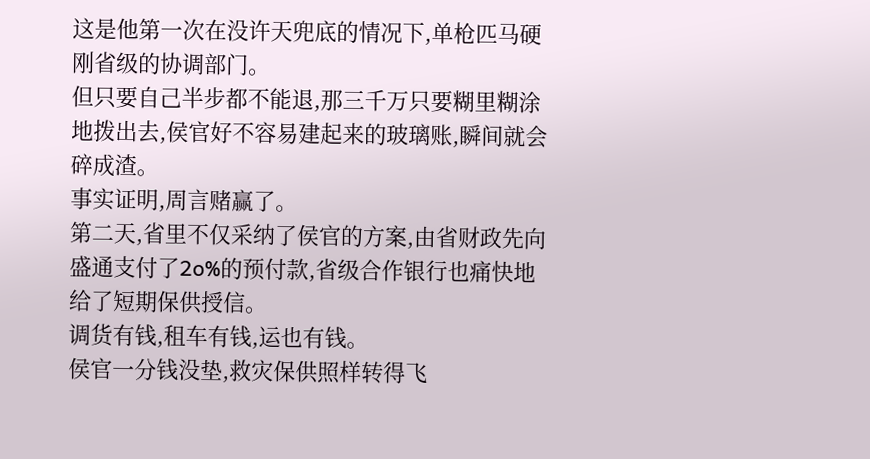这是他第一次在没许天兜底的情况下,单枪匹马硬刚省级的协调部门。
但只要自己半步都不能退,那三千万只要糊里糊涂地拨出去,侯官好不容易建起来的玻璃账,瞬间就会碎成渣。
事实证明,周言赌赢了。
第二天,省里不仅采纳了侯官的方案,由省财政先向盛通支付了2o%的预付款,省级合作银行也痛快地给了短期保供授信。
调货有钱,租车有钱,运也有钱。
侯官一分钱没垫,救灾保供照样转得飞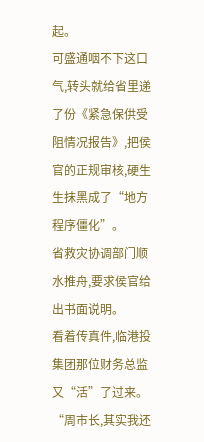起。
可盛通咽不下这口气,转头就给省里递了份《紧急保供受阻情况报告》,把侯官的正规审核,硬生生抹黑成了“地方程序僵化”。
省救灾协调部门顺水推舟,要求侯官给出书面说明。
看着传真件,临港投集团那位财务总监又“活”了过来。
“周市长,其实我还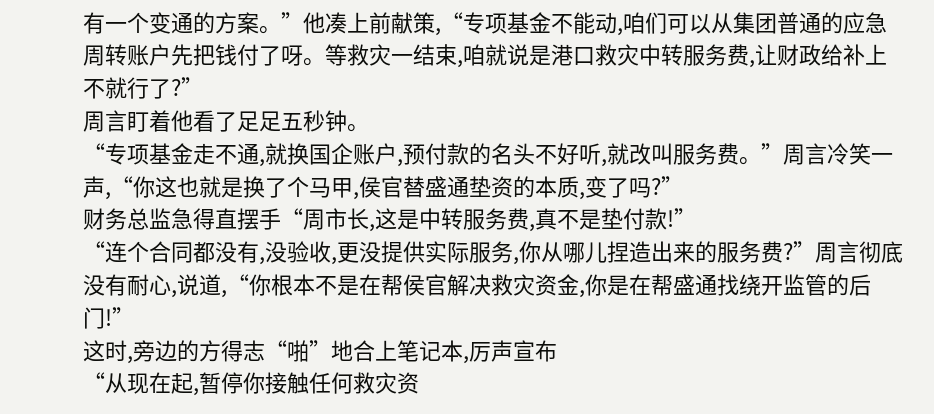有一个变通的方案。”他凑上前献策,“专项基金不能动,咱们可以从集团普通的应急周转账户先把钱付了呀。等救灾一结束,咱就说是港口救灾中转服务费,让财政给补上不就行了?”
周言盯着他看了足足五秒钟。
“专项基金走不通,就换国企账户,预付款的名头不好听,就改叫服务费。”周言冷笑一声,“你这也就是换了个马甲,侯官替盛通垫资的本质,变了吗?”
财务总监急得直摆手“周市长,这是中转服务费,真不是垫付款!”
“连个合同都没有,没验收,更没提供实际服务,你从哪儿捏造出来的服务费?”周言彻底没有耐心,说道,“你根本不是在帮侯官解决救灾资金,你是在帮盛通找绕开监管的后门!”
这时,旁边的方得志“啪”地合上笔记本,厉声宣布
“从现在起,暂停你接触任何救灾资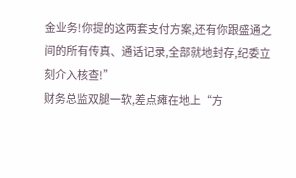金业务!你提的这两套支付方案,还有你跟盛通之间的所有传真、通话记录,全部就地封存,纪委立刻介入核查!”
财务总监双腿一软,差点瘫在地上“方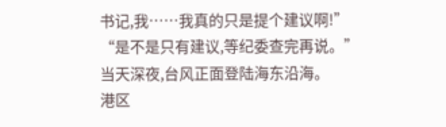书记,我……我真的只是提个建议啊!”
“是不是只有建议,等纪委查完再说。”
当天深夜,台风正面登陆海东沿海。
港区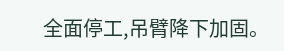全面停工,吊臂降下加固。